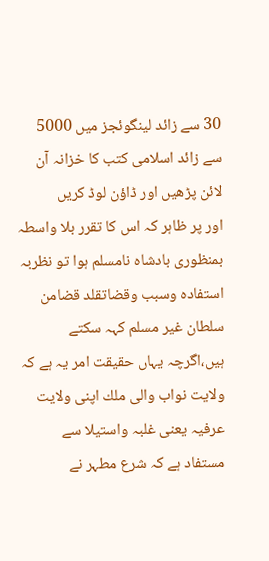30 سے زائد لینگوئجز میں 5000 سے زائد اسلامی کتب کا خزانہ آن لائن پڑھیں اور ڈاؤن لوڈ کریں
اور پر ظاہر کہ اس کا تقرر بلا واسطہ بمنظوری بادشاہ نامسلم ہوا تو نظربہ استفادہ وسبب وقضاتقلد قضامن سلطان غیر مسلم کہہ سکتے ہیں،اگرچہ یہاں حقیقت امر یہ ہے کہ ولایت نواب والی ملك اپنی ولایت عرفیہ یعنی غلبہ واستیلا سے مستفاد ہے کہ شرع مطہر نے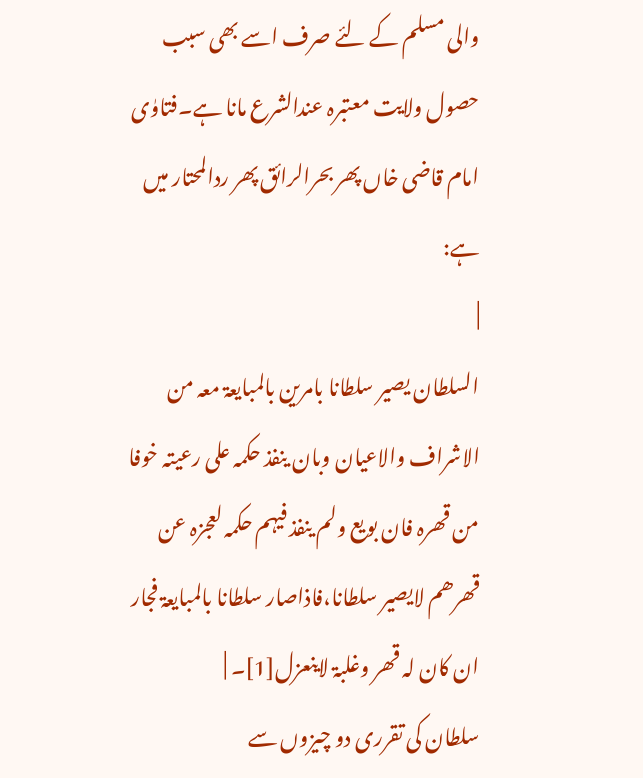والی مسلم کے لئے صرف اسے بھی سبب حصول ولایت معتبرہ عندالشرع مانا ہے۔فتاوٰی امام قاضی خاں پھر بحرالرائق پھر ردالمحتار میں ہے:
|
السلطان یصیر سلطانا بامرین بالمبایعۃ معہ من الاشراف والاعیان وبان ینفذ حکمہ علی رعیتہ خوفا من قھرہ فان بویع ولم ینفذ فیہم حکمہ لعجزہ عن قھرھم لایصیر سلطانا،فاذاصار سلطانا بالمبایعۃ فجار ان کان لہ قھر وغلبۃ لاینعزل[1]۔ |
سلطان کی تقرری دو چیزوں سے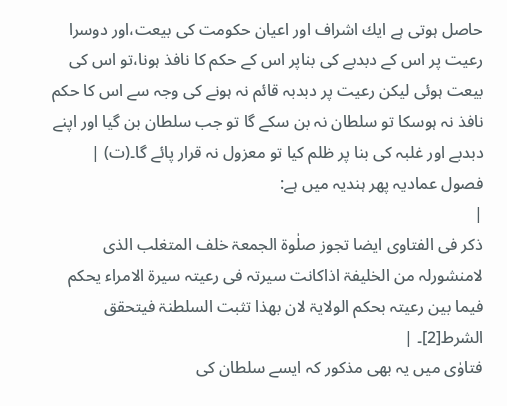حاصل ہوتی ہے ایك اشراف اور اعیان حکومت کی بیعت،اور دوسرا رعیت پر اس کے دبدبے کی بناپر اس کے حکم کا نافذ ہونا،تو اس کی بیعت ہوئی لیکن رعیت پر دبدبہ قائم نہ ہونے کی وجہ سے اس کا حکم نافذ نہ ہوسکا تو سلطان نہ بن سکے گا تو جب سلطان بن گیا اور اپنے دبدبے اور غلبہ کی بنا پر ظلم کیا تو معزول نہ قرار پائے گا۔(ت) |
فصول عمادیہ پھر ہندیہ میں ہے:
|
ذکر فی الفتاوی ایضا تجوز صلٰوۃ الجمعۃ خلف المتغلب الذی لامنشورلہ من الخلیفۃ اذاکانت سیرتہ فی رعیتہ سیرۃ الامراء یحکم فیما بین رعیتہ بحکم الولایۃ لان بھذا تثبت السلطنۃ فیتحقق الشرط[2]۔ |
فتاوٰی میں یہ بھی مذکور کہ ایسے سلطان کی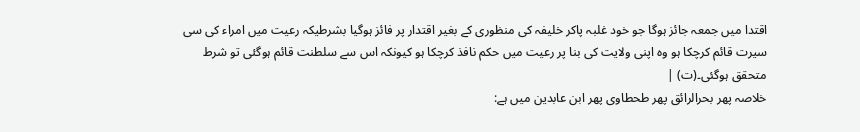اقتدا میں جمعہ جائز ہوگا جو خود غلبہ پاکر خلیفہ کی منظوری کے بغیر اقتدار پر فائز ہوگیا بشرطیکہ رعیت میں امراء کی سی سیرت قائم کرچکا ہو وہ اپنی ولایت کی بنا پر رعیت میں حکم نافذ کرچکا ہو کیونکہ اس سے سلطنت قائم ہوگئی تو شرط متحقق ہوگئی۔(ت) |
خلاصہ پھر بحرالرائق پھر طحطاوی پھر ابن عابدین میں ہے: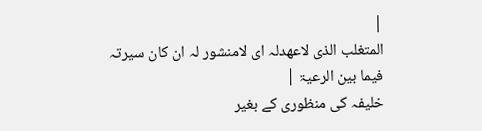|
المتغلب الذی لاعھدلہ ای لامنشور لہ ان کان سیرتہ فیما بین الرعیۃ |
خلیفہ کی منظوری کے بغیر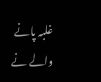غلبہ پانے والے نے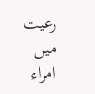رعیت میں امراء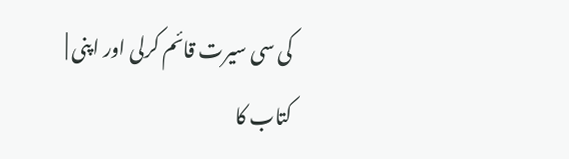کی سی سیرت قائم کرلی اور اپنی |
کتاب کا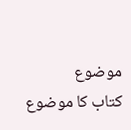موضوع
کتاب کا موضوع